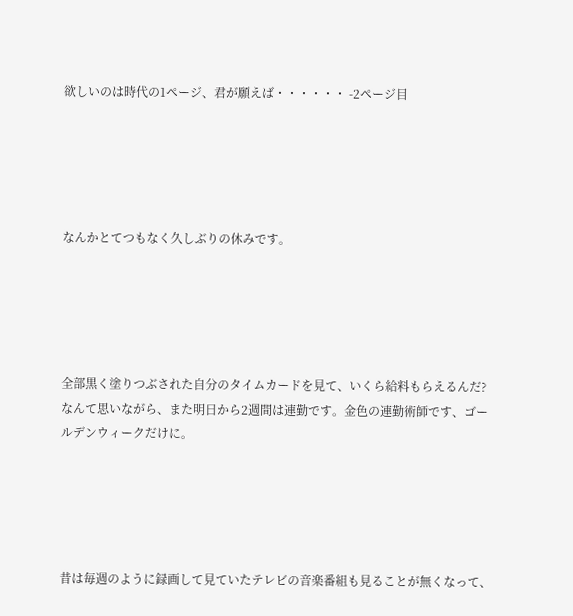欲しいのは時代の1ページ、君が願えば・・・・・・ -2ページ目





なんかとてつもなく久しぶりの休みです。





全部黒く塗りつぶされた自分のタイムカードを見て、いくら給料もらえるんだ?なんて思いながら、また明日から2週間は連勤です。金色の連勤術師です、ゴールデンウィークだけに。





昔は毎週のように録画して見ていたテレビの音楽番組も見ることが無くなって、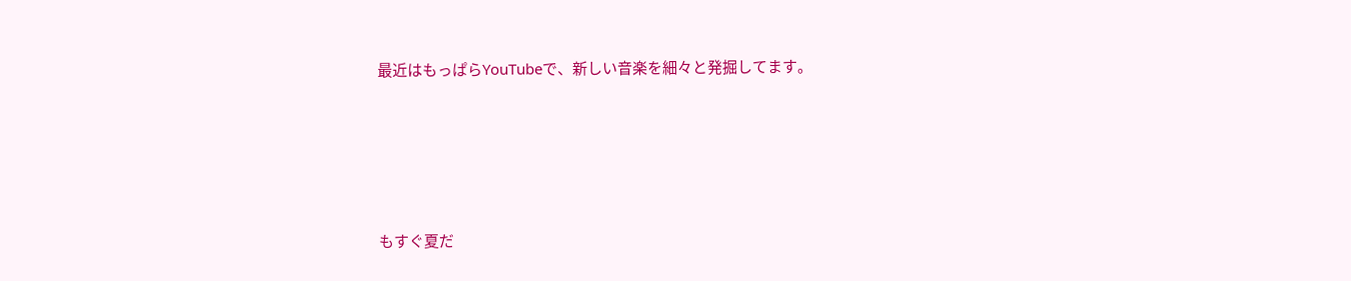最近はもっぱらYouTubeで、新しい音楽を細々と発掘してます。





もすぐ夏だ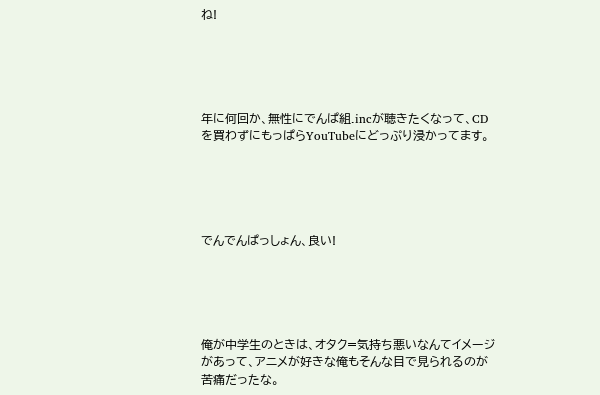ね!





年に何回か、無性にでんぱ組.incが聴きたくなって、CDを買わずにもっぱらYouTubeにどっぷり浸かってます。





でんでんぱっしょん、良い!





俺が中学生のときは、オタク=気持ち悪いなんてイメージがあって、アニメが好きな俺もそんな目で見られるのが苦痛だったな。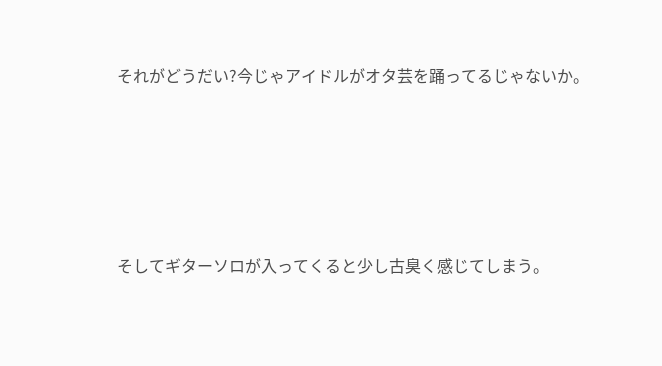それがどうだい?今じゃアイドルがオタ芸を踊ってるじゃないか。





そしてギターソロが入ってくると少し古臭く感じてしまう。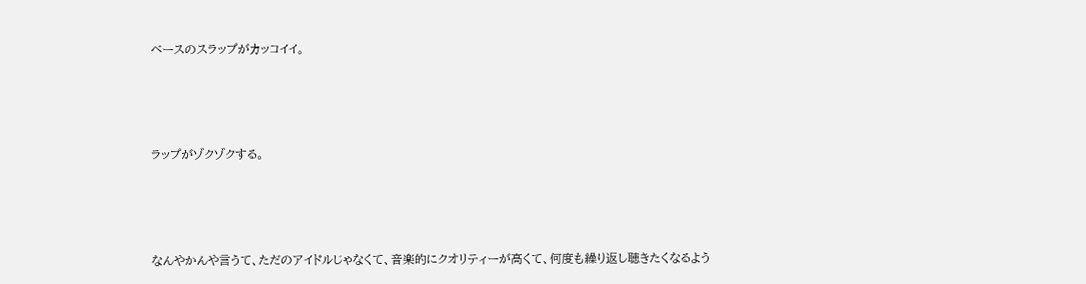ベースのスラップがカッコイイ。





ラップがゾクゾクする。





なんやかんや言うて、ただのアイドルじゃなくて、音楽的にクオリティーが高くて、何度も繰り返し聴きたくなるよう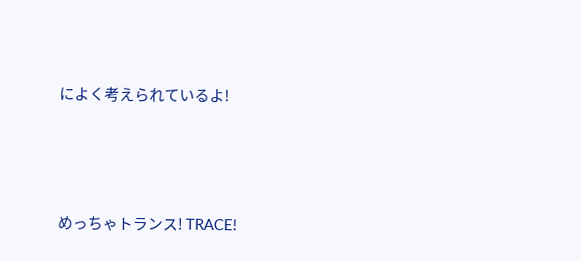によく考えられているよ!





めっちゃトランス! TRACE!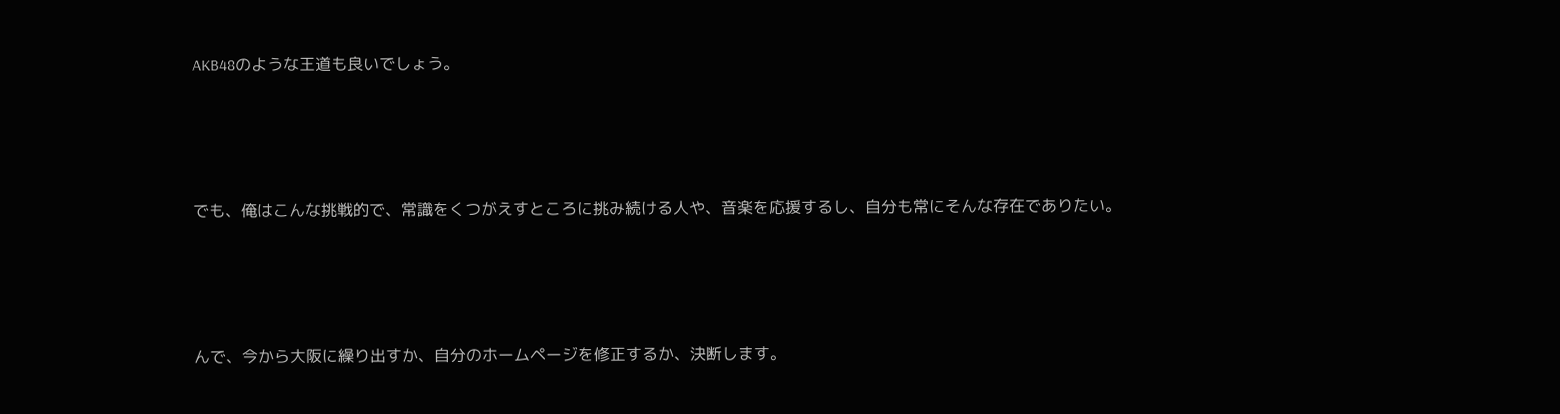AKB48のような王道も良いでしょう。





でも、俺はこんな挑戦的で、常識をくつがえすところに挑み続ける人や、音楽を応援するし、自分も常にそんな存在でありたい。





んで、今から大阪に繰り出すか、自分のホームページを修正するか、決断します。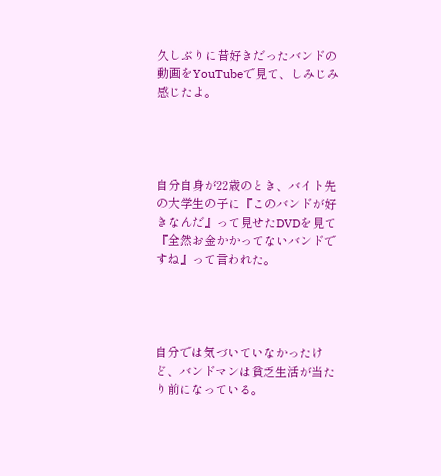久しぶりに昔好きだったバンドの動画をYouTubeで見て、しみじみ感じたよ。




自分自身が22歳のとき、バイト先の大学生の子に『このバンドが好きなんだ』って見せたDVDを見て『全然お金かかってないバンドですね』って言われた。




自分では気づいていなかったけど、バンドマンは貧乏生活が当たり前になっている。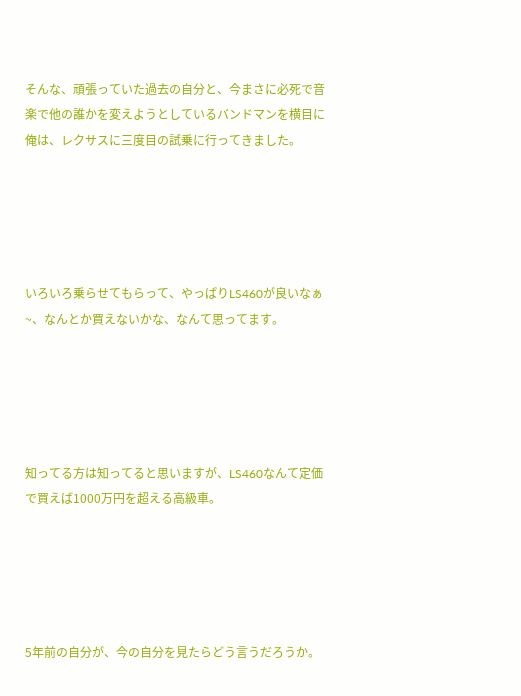そんな、頑張っていた過去の自分と、今まさに必死で音楽で他の誰かを変えようとしているバンドマンを横目に俺は、レクサスに三度目の試乗に行ってきました。





いろいろ乗らせてもらって、やっぱりLS460が良いなぁ~、なんとか買えないかな、なんて思ってます。





知ってる方は知ってると思いますが、LS460なんて定価で買えば1000万円を超える高級車。





5年前の自分が、今の自分を見たらどう言うだろうか。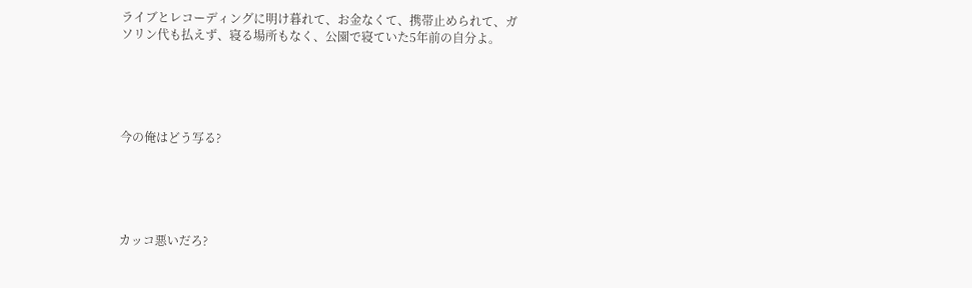ライブとレコーディングに明け暮れて、お金なくて、携帯止められて、ガソリン代も払えず、寝る場所もなく、公園で寝ていた5年前の自分よ。





今の俺はどう写る?





カッコ悪いだろ?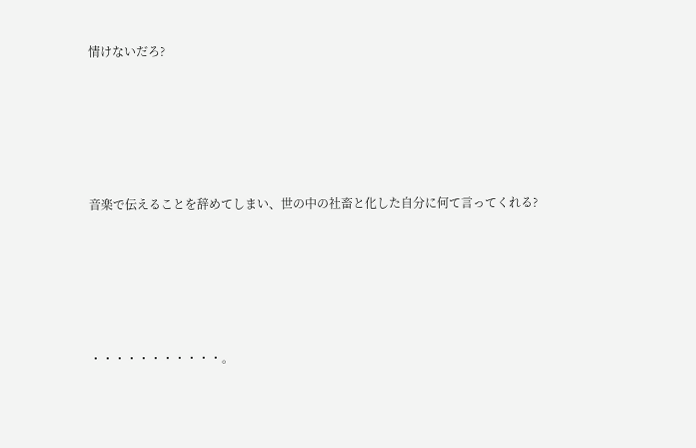情けないだろ?





音楽で伝えることを辞めてしまい、世の中の社畜と化した自分に何て言ってくれる?





・・・・・・・・・・・。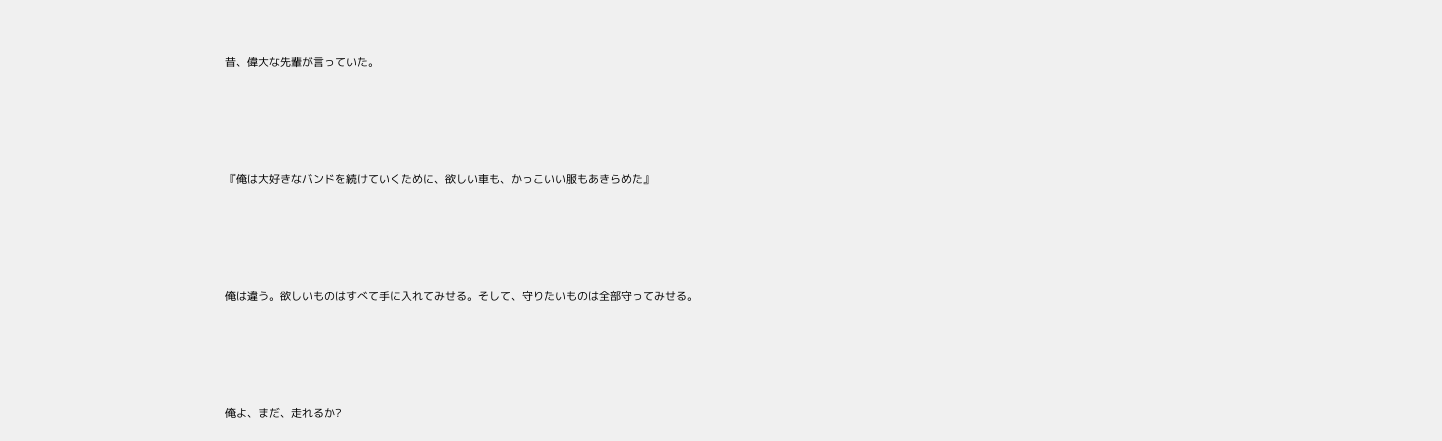昔、偉大な先輩が言っていた。





『俺は大好きなバンドを続けていくために、欲しい車も、かっこいい服もあきらめた』





俺は違う。欲しいものはすべて手に入れてみせる。そして、守りたいものは全部守ってみせる。





俺よ、まだ、走れるか?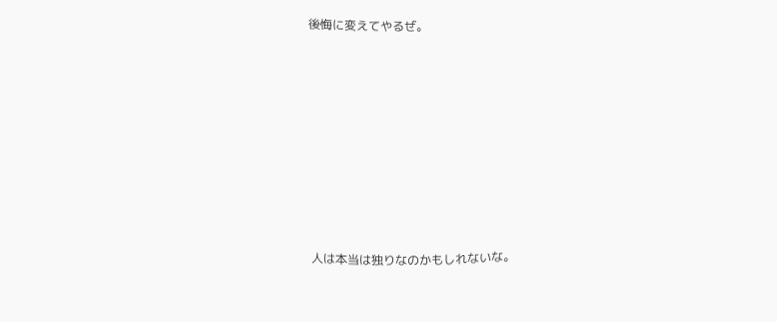後悔に変えてやるぜ。









人は本当は独りなのかもしれないな。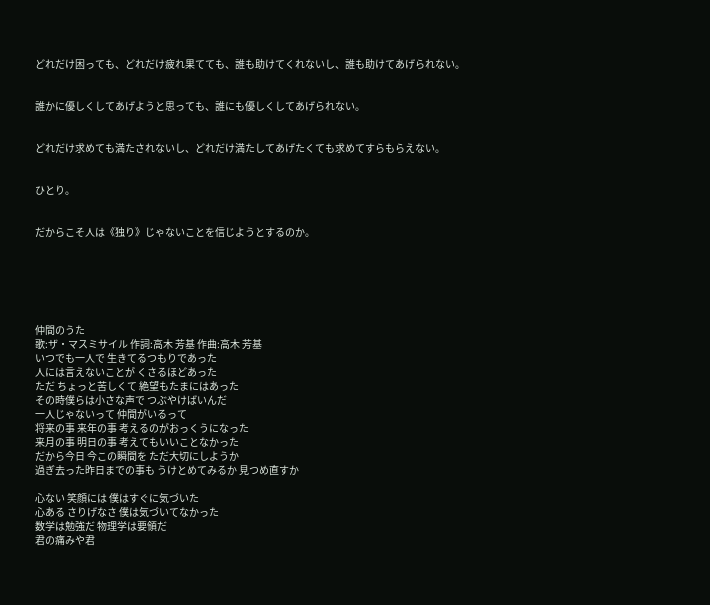どれだけ困っても、どれだけ疲れ果てても、誰も助けてくれないし、誰も助けてあげられない。


誰かに優しくしてあげようと思っても、誰にも優しくしてあげられない。


どれだけ求めても満たされないし、どれだけ満たしてあげたくても求めてすらもらえない。


ひとり。


だからこそ人は《独り》じゃないことを信じようとするのか。






仲間のうた
歌:ザ・マスミサイル 作詞:高木 芳基 作曲:高木 芳基
いつでも一人で 生きてるつもりであった
人には言えないことが くさるほどあった
ただ ちょっと苦しくて 絶望もたまにはあった
その時僕らは小さな声で つぶやけばいんだ
一人じゃないって 仲間がいるって
将来の事 来年の事 考えるのがおっくうになった
来月の事 明日の事 考えてもいいことなかった
だから今日 今この瞬間を ただ大切にしようか
過ぎ去った昨日までの事も うけとめてみるか 見つめ直すか

心ない 笑顔には 僕はすぐに気づいた
心ある さりげなさ 僕は気づいてなかった
数学は勉強だ 物理学は要領だ
君の痛みや君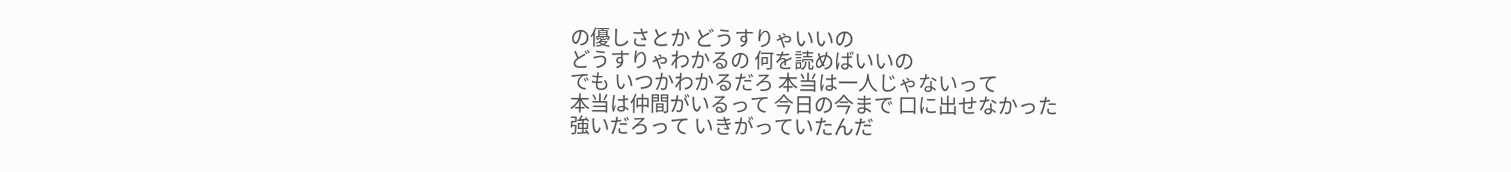の優しさとか どうすりゃいいの
どうすりゃわかるの 何を読めばいいの
でも いつかわかるだろ 本当は一人じゃないって
本当は仲間がいるって 今日の今まで 口に出せなかった
強いだろって いきがっていたんだ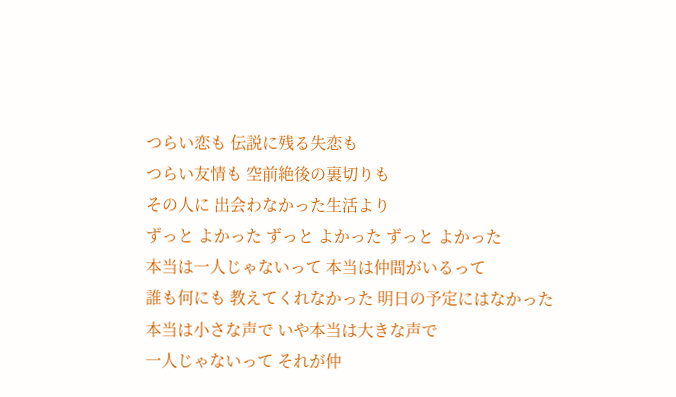つらい恋も 伝説に残る失恋も
つらい友情も 空前絶後の裏切りも
その人に 出会わなかった生活より
ずっと よかった ずっと よかった ずっと よかった
本当は一人じゃないって 本当は仲間がいるって
誰も何にも 教えてくれなかった 明日の予定にはなかった
本当は小さな声で いや本当は大きな声で
一人じゃないって それが仲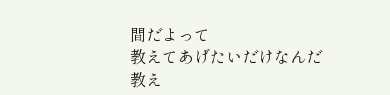間だよって
教えてあげたいだけなんだ 教え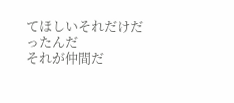てほしいそれだけだったんだ
それが仲間だ